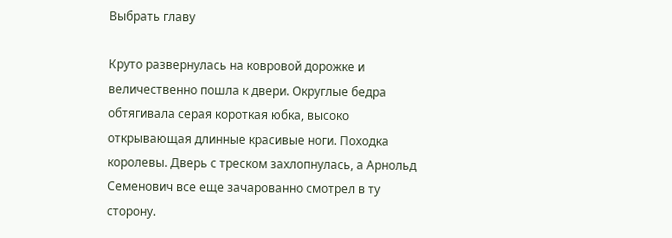Выбрать главу

Круто развернулась на ковровой дорожке и величественно пошла к двери. Округлые бедра обтягивала серая короткая юбка, высоко открывающая длинные красивые ноги. Походка королевы. Дверь с треском захлопнулась, а Арнольд Семенович все еще зачарованно смотрел в ту сторону.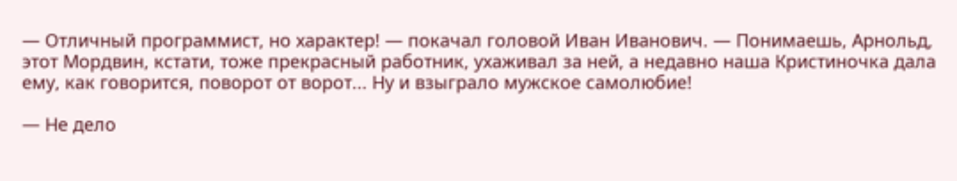— Отличный программист, но характер! — покачал головой Иван Иванович. — Понимаешь, Арнольд, этот Мордвин, кстати, тоже прекрасный работник, ухаживал за ней, а недавно наша Кристиночка дала ему, как говорится, поворот от ворот... Ну и взыграло мужское самолюбие!

— Не дело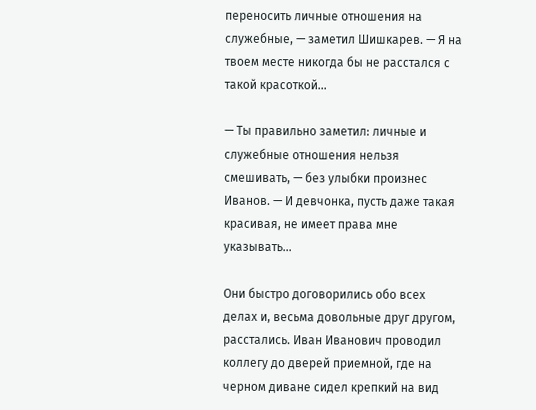переносить личные отношения на служебные, — заметил Шишкарев. — Я на твоем месте никогда бы не расстался с такой красоткой...

— Ты правильно заметил: личные и служебные отношения нельзя смешивать, — без улыбки произнес Иванов. — И девчонка, пусть даже такая красивая, не имеет права мне указывать...

Они быстро договорились обо всех делах и, весьма довольные друг другом, расстались. Иван Иванович проводил коллегу до дверей приемной, где на черном диване сидел крепкий на вид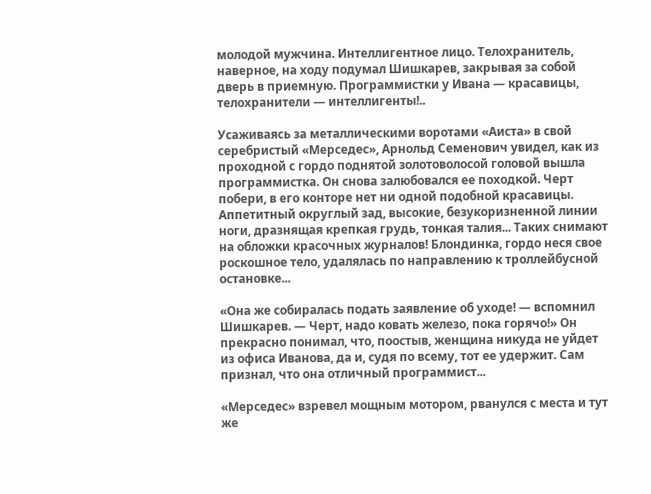молодой мужчина. Интеллигентное лицо. Телохранитель, наверное, на ходу подумал Шишкарев, закрывая за собой дверь в приемную. Программистки у Ивана — красавицы, телохранители — интеллигенты!..

Усаживаясь за металлическими воротами «Аиста» в свой серебристый «Мерседес», Арнольд Семенович увидел, как из проходной с гордо поднятой золотоволосой головой вышла программистка. Он снова залюбовался ее походкой. Черт побери, в его конторе нет ни одной подобной красавицы. Аппетитный округлый зад, высокие, безукоризненной линии ноги, дразнящая крепкая грудь, тонкая талия... Таких снимают на обложки красочных журналов! Блондинка, гордо неся свое роскошное тело, удалялась по направлению к троллейбусной остановке...

«Она же собиралась подать заявление об уходе! — вспомнил Шишкарев. — Черт, надо ковать железо, пока горячо!» Он прекрасно понимал, что, поостыв, женщина никуда не уйдет из офиса Иванова, да и, судя по всему, тот ее удержит. Сам признал, что она отличный программист...

«Мерседес» взревел мощным мотором, рванулся с места и тут же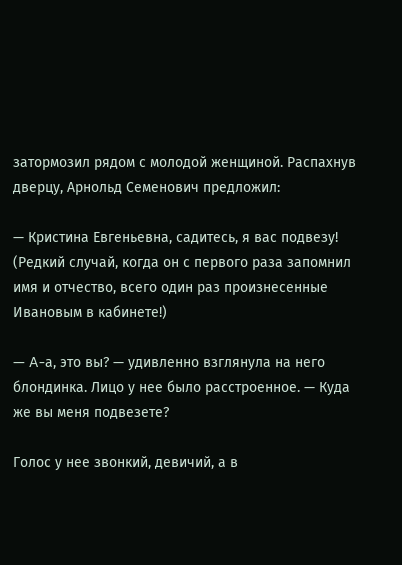затормозил рядом с молодой женщиной. Распахнув дверцу, Арнольд Семенович предложил:

— Кристина Евгеньевна, садитесь, я вас подвезу! (Редкий случай, когда он с первого раза запомнил имя и отчество, всего один раз произнесенные Ивановым в кабинете!)

— A-а, это вы? — удивленно взглянула на него блондинка. Лицо у нее было расстроенное. — Куда же вы меня подвезете?

Голос у нее звонкий, девичий, а в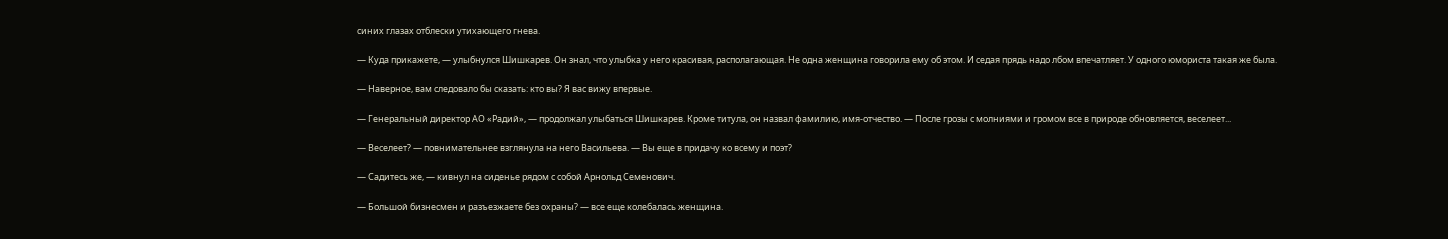синих глазах отблески утихающего гнева.

— Куда прикажете, — улыбнулся Шишкарев. Он знал, что улыбка у него красивая, располагающая. Не одна женщина говорила ему об этом. И седая прядь надо лбом впечатляет. У одного юмориста такая же была.

— Наверное, вам следовало бы сказать: кто вы? Я вас вижу впервые.

— Генеральный директор АО «Радий», — продолжал улыбаться Шишкарев. Кроме титула, он назвал фамилию, имя-отчество. — После грозы с молниями и громом все в природе обновляется, веселеет...

— Веселеет? — повнимательнее взглянула на него Васильева. — Вы еще в придачу ко всему и поэт?

— Садитесь же, — кивнул на сиденье рядом с собой Арнольд Семенович.

— Большой бизнесмен и разъезжаете без охраны? — все еще колебалась женщина.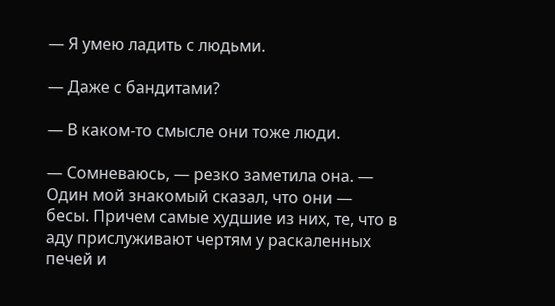— Я умею ладить с людьми.

— Даже с бандитами?

— В каком-то смысле они тоже люди.

— Сомневаюсь, — резко заметила она. — Один мой знакомый сказал, что они — бесы. Причем самые худшие из них, те, что в аду прислуживают чертям у раскаленных печей и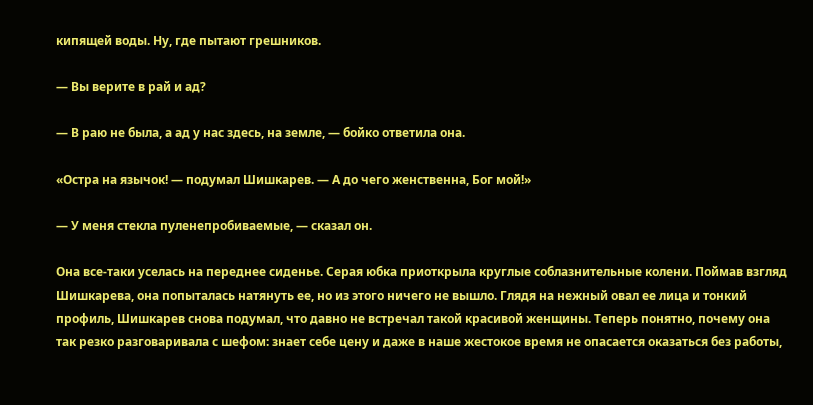кипящей воды. Ну, где пытают грешников.

— Вы верите в рай и ад?

— В раю не была, а ад у нас здесь, на земле, — бойко ответила она.

«Остра на язычок! — подумал Шишкарев. — А до чего женственна, Бог мой!»

— У меня стекла пуленепробиваемые, — сказал он.

Она все-таки уселась на переднее сиденье. Серая юбка приоткрыла круглые соблазнительные колени. Поймав взгляд Шишкарева, она попыталась натянуть ее, но из этого ничего не вышло. Глядя на нежный овал ее лица и тонкий профиль, Шишкарев снова подумал, что давно не встречал такой красивой женщины. Теперь понятно, почему она так резко разговаривала с шефом: знает себе цену и даже в наше жестокое время не опасается оказаться без работы,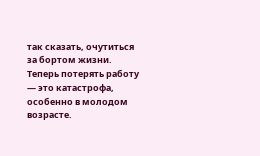так сказать, очутиться за бортом жизни. Теперь потерять работу — это катастрофа, особенно в молодом возрасте.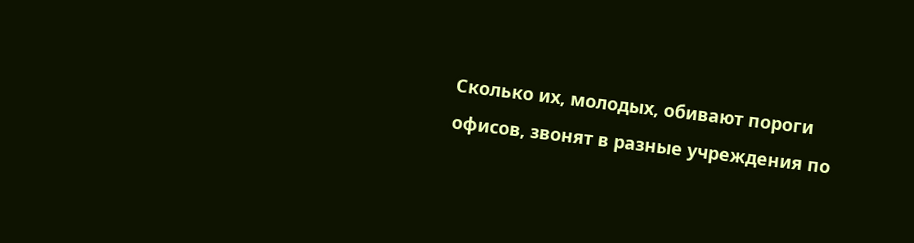Сколько их, молодых, обивают пороги офисов, звонят в разные учреждения по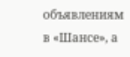объявлениям в «Шансе», а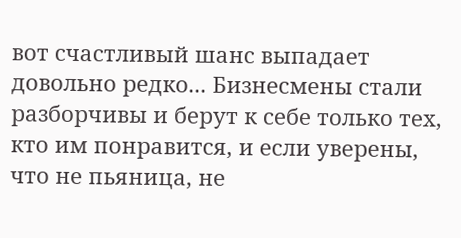вот счастливый шанс выпадает довольно редко... Бизнесмены стали разборчивы и берут к себе только тех, кто им понравится, и если уверены, что не пьяница, не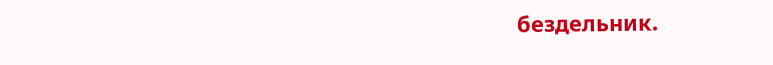бездельник.